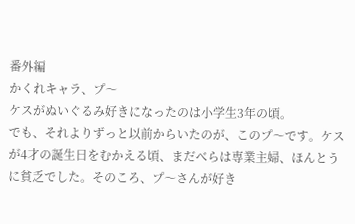番外編
かくれキャラ、プ〜
ケスがぬいぐるみ好きになったのは小学生3年の頃。
でも、それよりずっと以前からいたのが、このプ〜です。ケスが4才の誕生日をむかえる頃、まだべらは専業主婦、ほんとうに貧乏でした。そのころ、プ〜さんが好き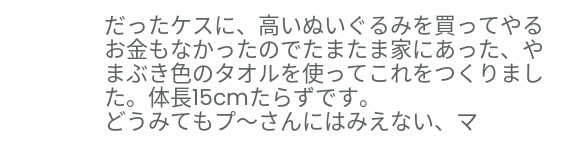だったケスに、高いぬいぐるみを買ってやるお金もなかったのでたまたま家にあった、やまぶき色のタオルを使ってこれをつくりました。体長15cmたらずです。
どうみてもプ〜さんにはみえない、マ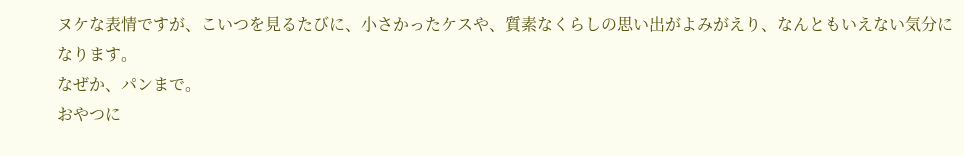ヌケな表情ですが、こいつを見るたびに、小さかったケスや、質素なくらしの思い出がよみがえり、なんともいえない気分になります。
なぜか、パンまで。
おやつに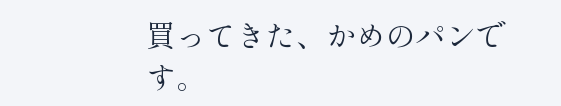買ってきた、かめのパンです。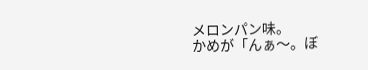メロンパン味。
かめが「んぁ〜。ぼ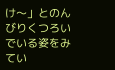け〜」とのんびりくつろいでいる姿をみてい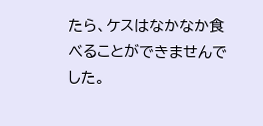たら、ケスはなかなか食べることができませんでした。